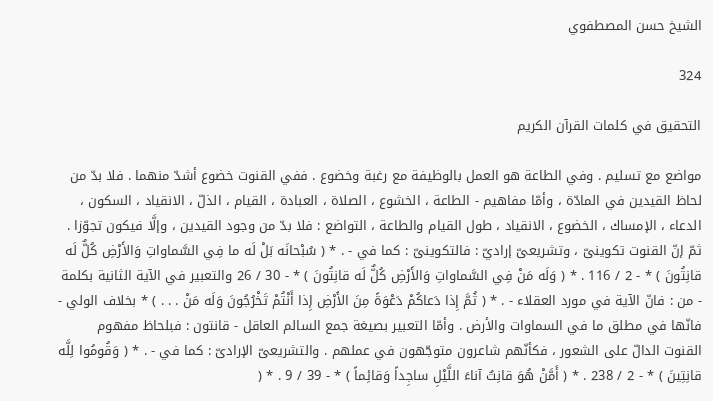الشيخ حسن المصطفوي

324

التحقيق في كلمات القرآن الكريم

مواضع مع تسليم . وفي الطاعة هو العمل بالوظيفة مع رغبة وخضوع . ففي القنوت خضوع أشدّ منهما . فلا بدّ من لحاظ القيدين في المادّة ، وأمّا مفاهيم - الطاعة ، الخشوع ، الصلاة ، العبادة ، القيام ، الذلّ ، الانقياد ، السكون ، الدعاء ، الإمساك ، الخضوع ، الانقياد ، طول القيام والطاعة ، التواضع : فلا بدّ من وجود القيدين ، وإلَّا فيكون تجوّزا . ثمّ إنّ القنوت تكوينىّ ، وتشريعىّ إراديّ : فالتكوينىّ : كما في - . * ( سُبْحانَه بَلْ لَه ما فِي السَّماواتِ وَالأَرْضِ كُلٌّ لَه قانِتُونَ ) * - 2 / 116 . * ( وَلَه مَنْ فِي السَّماواتِ وَالأَرْضِ كُلٌّ لَه قانِتُونَ ) * - 30 / 26 والتعبير في الآية الثانية بكلمة - من : فانّ الآية في مورد العقلاء - . * ( ثُمَّ إِذا دَعاكُمْ دَعْوَةً مِنَ الأَرْضِ إِذا أَنْتُمْ تَخْرُجُونَ وَلَه مَنْ . . . ) * بخلاف الولي - فانّها في مطلق ما في السماوات والأرض . وأمّا التعبير بصيغة جمع السالم العاقل - قانتون : فبلحاظ مفهوم القنوت الدالّ على الشعور ، فكأنّهم شاعرون متوجّهون في عملهم . والتشريعىّ الإرادىّ : كما في - . * ( وَقُومُوا لِلَّه قانِتِينَ ) * - 2 / 238 . * ( أَمَّنْ هُوَ قانِتٌ آناءَ اللَّيْلِ ساجِداً وَقائِماً ) * - 39 / 9 . * (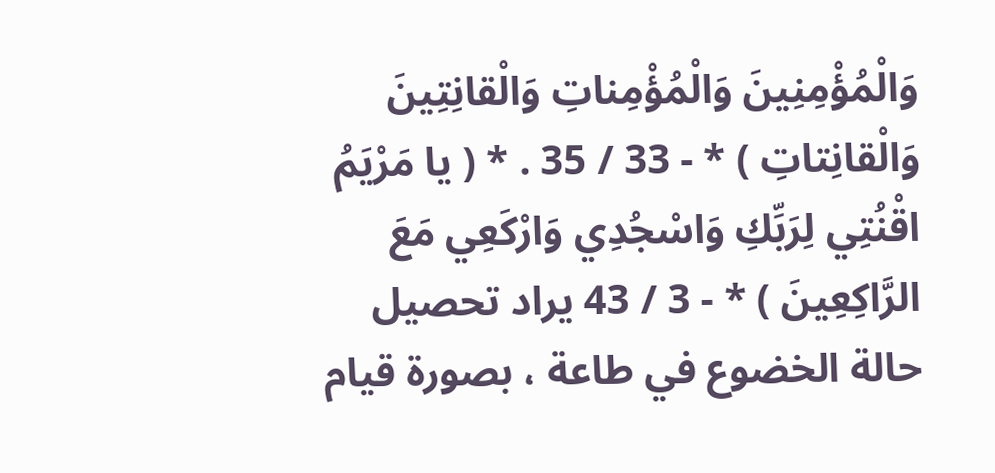وَالْمُؤْمِنِينَ وَالْمُؤْمِناتِ وَالْقانِتِينَ وَالْقانِتاتِ ) * - 33 / 35 . * ( يا مَرْيَمُ اقْنُتِي لِرَبِّكِ وَاسْجُدِي وَارْكَعِي مَعَ الرَّاكِعِينَ ) * - 3 / 43 يراد تحصيل حالة الخضوع في طاعة ، بصورة قيام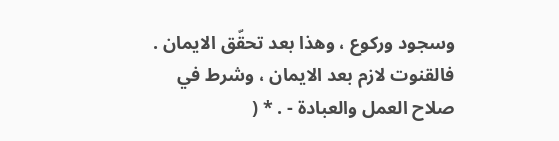وسجود وركوع ، وهذا بعد تحقّق الايمان . فالقنوت لازم بعد الايمان ، وشرط في صلاح العمل والعبادة - . * (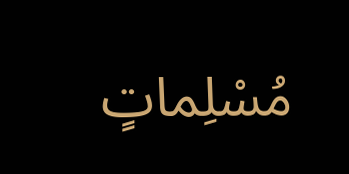مُسْلِماتٍ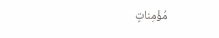مُؤْمِناتٍ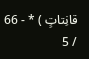قانِتاتٍ ) * - 66 / 5